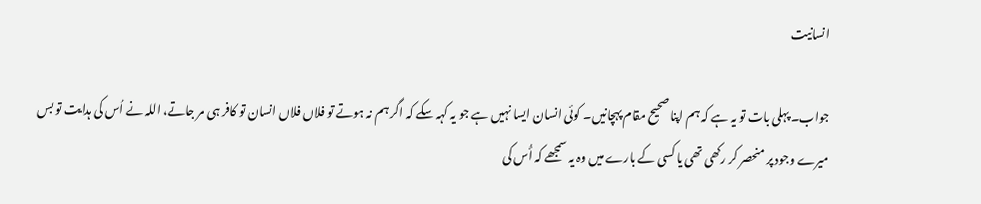انسانیت

جواب۔ پہلی بات تو یہ ہے کہ ہم اپنا صحیح مقام پہچانیں۔ کوئی انسان ایسا نہیں ہے جو یہ کہہ سکے کہ اگر ہم نہ ہوتے تو فلاں فلاں انسان تو کافر ہی مر جاتے، اللہ نے اُس کی ہدایت تو بس میرے وجود پر منحصر کر رکھی تھی یا کسی کے بارے میں وہ یہ سمجھے کہ أُس کی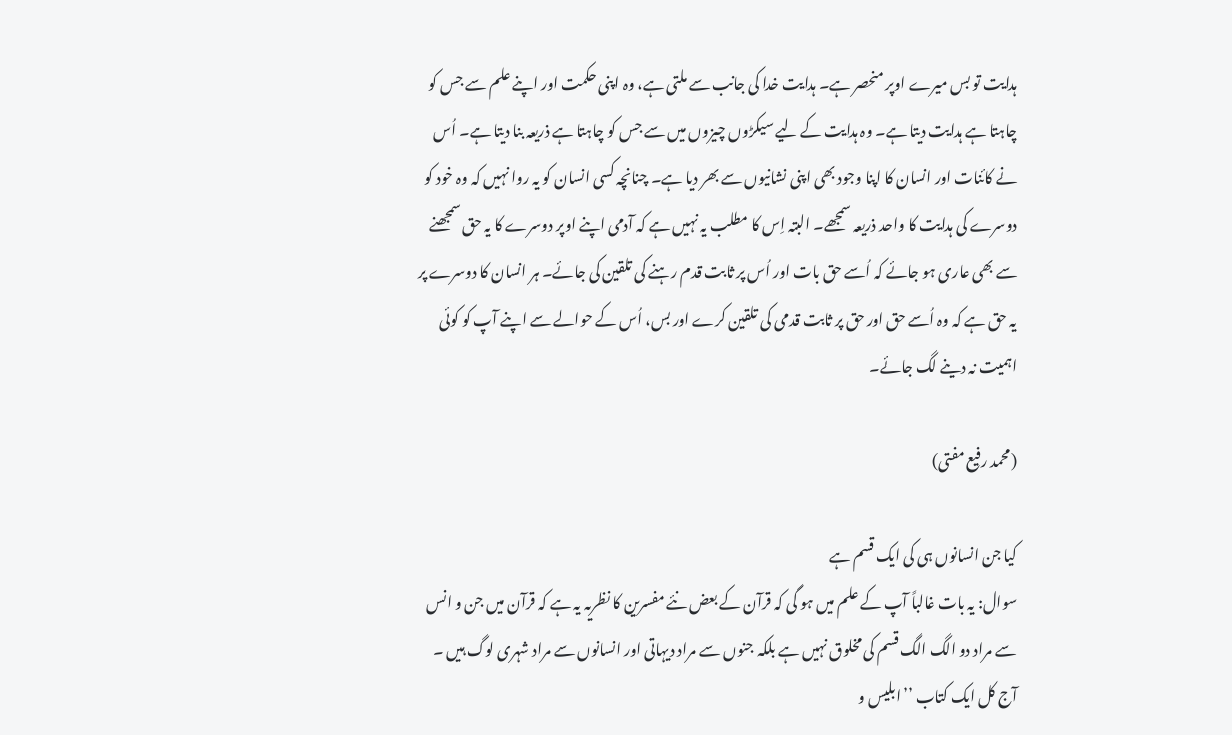ہدایت تو بس میرے اوپر منحصر ہے۔ ہدایت خدا کی جانب سے ملتی ہے، وہ اپنی حکمت اور اپنے علم سے جس کو چاہتا ہے ہدایت دیتا ہے۔ وہ ہدایت کے لیے سیکڑوں چیزوں میں سے جس کو چاہتا ہے ذریعہ بنا دیتا ہے۔ اُس نے کائنات اور انسان کا اپنا وجود بھی اپنی نشانیوں سے بھر دیا ہے۔ چنانچہ کسی انسان کو یہ روا نہیں کہ وہ خود کو دوسرے کی ہدایت کا واحد ذریعہ سمجھے۔ البتہ اِس کا مطلب یہ نہیں ہے کہ آدمی اپنے اوپر دوسرے کا یہ حق سمجھنے سے بھی عاری ہو جائے کہ اُسے حق بات اور اُس پر ثابت قدم رہنے کی تلقین کی جائے۔ ہر انسان کا دوسرے پر یہ حق ہے کہ وہ اُسے حق اور حق پر ثابت قدمی کی تلقین کرے اور بس، اُس کے حوالے سے اپنے آپ کو کوئی اہمیت نہ دینے لگ جائے۔

(محمد رفیع مفتی)

کیا جن انسانوں ہی کی ایک قسم ہے
سوال: یہ بات غالباً آپ کے علم میں ہو گی کہ قرآن کے بعض نئے مفسرین کا نظریہ یہ ہے کہ قرآن میں جن و انس سے مراد دو الگ الگ قسم کی مخلوق نہیں ہے بلکہ جنوں سے مراد دیہاتی اور انسانوں سے مراد شہری لوگ ہیں ۔ آج کل ایک کتاب ’’ابلیس و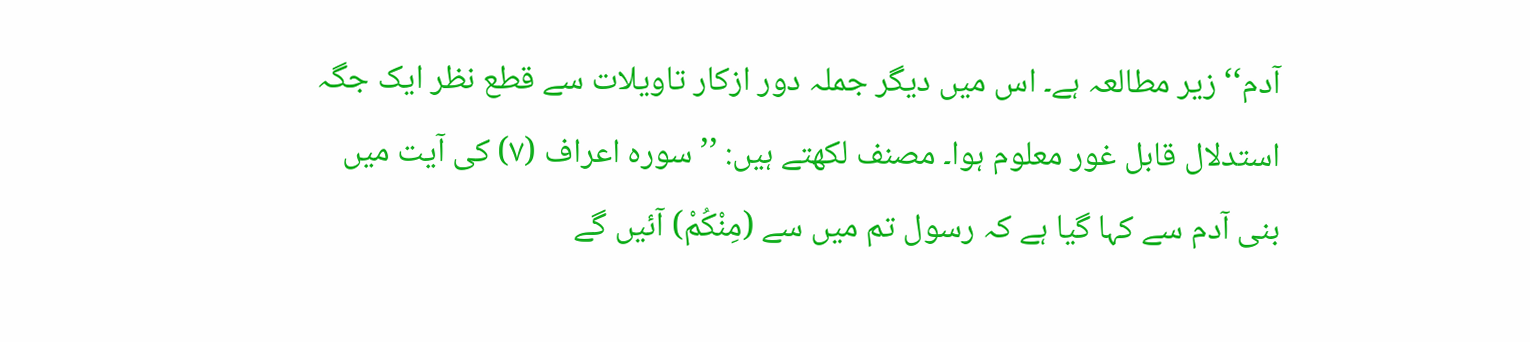آدم‘‘ زیر مطالعہ ہے۔ اس میں دیگر جملہ دور ازکار تاویلات سے قطع نظر ایک جگہ استدلال قابل غور معلوم ہوا۔ مصنف لکھتے ہیں: ’’سورہ اعراف (۷) کی آیت میں بنی آدم سے کہا گیا ہے کہ رسول تم میں سے (مِنْکُمْ) آئیں گے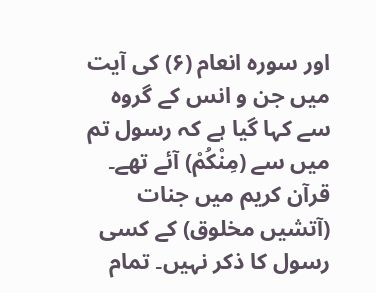اور سورہ انعام (۶) کی آیت میں جن و انس کے گروہ سے کہا گیا ہے کہ رسول تم میں سے (مِنْکُمْ) آئے تھے۔ قرآن کریم میں جنات (آتشیں مخلوق) کے کسی رسول کا ذکر نہیں۔ تمام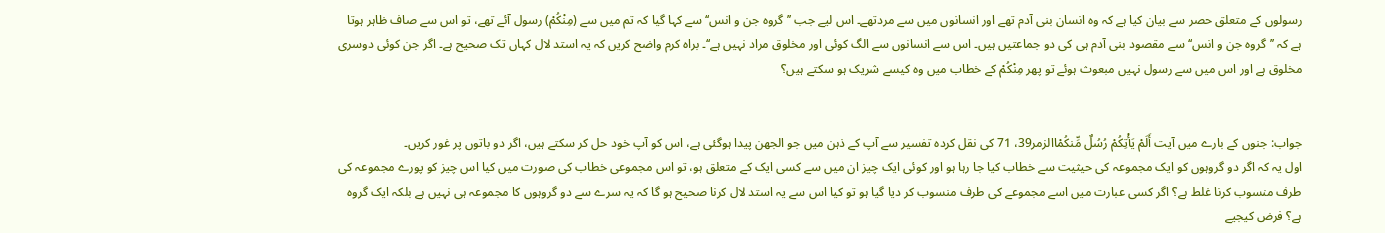رسولوں کے متعلق حصر سے بیان کیا ہے کہ وہ انسان بنی آدم تھے اور انسانوں میں سے مردتھے۔ اس لیے جب ’’گروہ جن و انس‘‘ سے کہا گیا کہ تم میں سے (مِنْکُمْ) رسول آئے تھے، تو اس سے صاف ظاہر ہوتا ہے کہ ’’گروہ جن و انس‘‘ سے مقصود بنی آدم ہی کی دو جماعتیں ہیں۔ اس سے انسانوں سے الگ کوئی اور مخلوق مراد نہیں ہے‘‘۔ براہ کرم واضح کریں کہ یہ استد لال کہاں تک صحیح ہے۔ اگر جن کوئی دوسری مخلوق ہے اور اس میں سے رسول نہیں مبعوث ہوئے تو پھر مِنْکُمْ کے خطاب میں وہ کیسے شریک ہو سکتے ہیں؟


جواب: جنوں کے بارے میں آیت أَلَمْ يَأْتِكُمْ رُسُلٌ مِّنكُمْاالزمر39، 71 کی نقل کردہ تفسیر سے آپ کے ذہن میں جو الجھن پیدا ہوگئی ہے، اس کو آپ خود حل کر سکتے ہیں، اگر دو باتوں پر غور کریں۔
اول یہ کہ اگر دو گروہوں کو ایک مجموعہ کی حیثیت سے خطاب کیا جا رہا ہو اور کوئی ایک چیز ان میں سے کسی ایک کے متعلق ہو، تو اس مجموعی خطاب کی صورت میں کیا اس چیز کو پورے مجموعہ کی طرف منسوب کرنا غلط ہے؟ اگر کسی عبارت میں اسے مجموعے کی طرف منسوب کر دیا گیا ہو تو کیا اس سے یہ استد لال کرنا صحیح ہو گا کہ یہ سرے سے دو گروہوں کا مجموعہ ہی نہیں ہے بلکہ ایک گروہ ہے؟ فرض کیجیے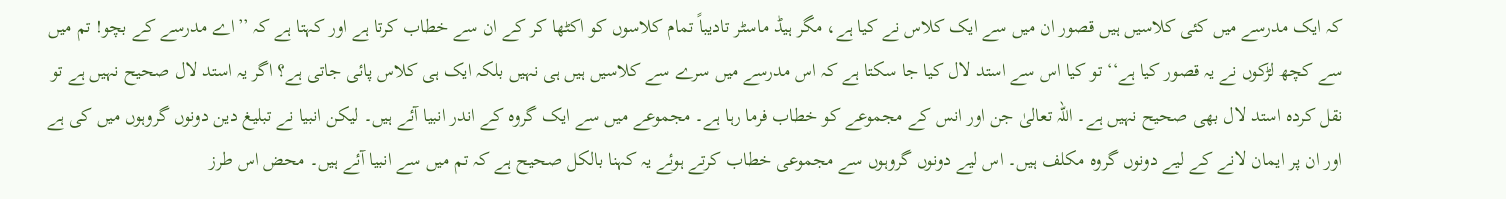کہ ایک مدرسے میں کئی کلاسیں ہیں قصور ان میں سے ایک کلاس نے کیا ہے، مگر ہیڈ ماسٹر تادیباً تمام کلاسوں کو اکٹھا کر کے ان سے خطاب کرتا ہے اور کہتا ہے کہ ’’اے مدرسے کے بچو! تم میں سے کچھ لڑکوں نے یہ قصور کیا ہے‘‘ تو کیا اس سے استد لال کیا جا سکتا ہے کہ اس مدرسے میں سرے سے کلاسیں ہیں ہی نہیں بلکہ ایک ہی کلاس پائی جاتی ہے؟ اگر یہ استد لال صحیح نہیں ہے تو نقل کردہ استد لال بھی صحیح نہیں ہے۔ اللہ تعالیٰ جن اور انس کے مجموعے کو خطاب فرما رہا ہے۔ مجموعے میں سے ایک گروہ کے اندر انبیا آئے ہیں۔ لیکن انبیا نے تبلیغ دین دونوں گروہوں میں کی ہے اور ان پر ایمان لانے کے لیے دونوں گروہ مکلف ہیں۔ اس لیے دونوں گروہوں سے مجموعی خطاب کرتے ہوئے یہ کہنا بالکل صحیح ہے کہ تم میں سے انبیا آئے ہیں۔ محض اس طرز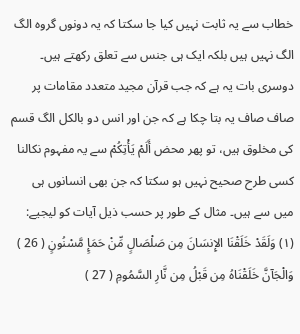خطاب سے یہ ثابت نہیں کیا جا سکتا کہ یہ دونوں گروہ الگ الگ نہیں ہیں بلکہ ایک ہی جنس سے تعلق رکھتے ہیں۔
دوسری بات یہ ہے کہ جب قرآن مجید متعدد مقامات پر صاف صاف یہ بتا چکا ہے کہ جن اور انس دو بالکل الگ قسم کی مخلوق ہیں، تو پھر محض أَلَمْ يَأْتِكُمْ سے یہ مفہوم نکالنا کسی طرح صحیح نہیں ہو سکتا کہ جن بھی انسانوں ہی میں سے ہیں۔ مثال کے طور پر حسب ذیل آیات کو لیجیے:
(۱) وَلَقَدْ خَلَقْنَا الإِنسَانَ مِن صَلْصَالٍ مِّنْ حَمَإٍ مَّسْنُونٍ ( 26 ) وَالْجَآنَّ خَلَقْنَاهُ مِن قَبْلُ مِن نَّارِ السَّمُومِ ( 27 )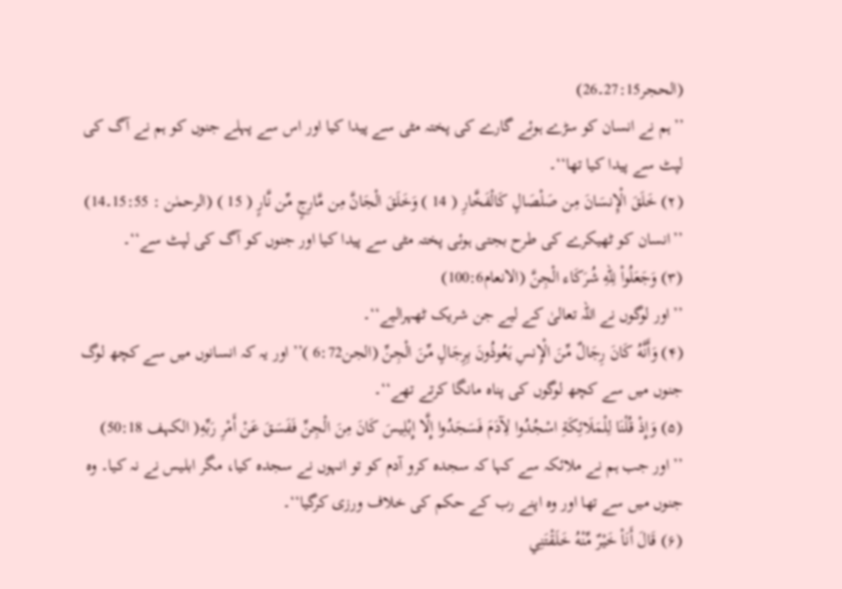(الحجر27:15۔26)
’’ہم نے انسان کو سڑے ہوئے گارے کی پختہ مٹی سے پیدا کیا اور اس سے پہلے جنوں کو ہم نے آگ کی لپٹ سے پیدا کیا تھا‘‘۔
(۲) خَلَقَ الْإِنسَانَ مِن صَلْصَالٍ كَالْفَخَّارِ ( 14 ) وَخَلَقَ الْجَانَّ مِن مَّارِجٍ مِّن نَّارٍ ( 15 ) (الرحمٰن : 15:55۔14)
’’انسان کو ٹھیکرے کی طرح بجتی ہوئی پختہ مٹی سے پیدا کیا اور جنوں کو آگ کی لپٹ سے‘‘۔
(۳) وَجَعَلُواْ لِلّهِ شُرَكَاء الْجِنَّ (الانعام100:6)
’’اور لوگوں نے اللہ تعالیٰ کے لیے جن شریک ٹھہرالیے‘‘۔
(۴) وَأَنَّهُ كَانَ رِجَالٌ مِّنَ الْإِنسِ يَعُوذُونَ بِرِجَالٍ مِّنَ الْجِنِّ (الجن6:72 )’’اور یہ کہ انسانوں میں سے کچھ لوگ جنوں میں سے کچھ لوگوں کی پناہ مانگا کرتے تھے‘‘۔
(۵) وَإِذْ قُلْنَا لِلْمَلَائِكَةِ اسْجُدُوا لِآدَمَ فَسَجَدُوا إِلَّا إِبْلِيسَ كَانَ مِنَ الْجِنِّ فَفَسَقَ عَنْ أَمْرِ رَبِّهِ( الکہف 50:18)
’’اور جب ہم نے ملائکہ سے کہا کہ سجدہ کرو آدم کو تو انہوں نے سجدہ کیا، مگر ابلیس نے نہ کیا۔ وہ جنوں میں سے تھا اور وہ اپنے رب کے حکم کی خلاف ورزی کرگیا‘‘۔
(۶) قَالَ أَنَاْ خَيْرٌ مِّنْهُ خَلَقْتَنِي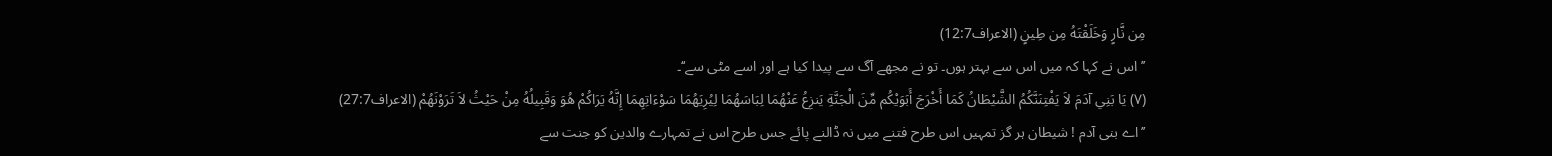مِن نَّارٍ وَخَلَقْتَهُ مِن طِينٍ (الاعراف12:7)
’’اس نے کہا کہ میں اس سے بہتر ہوں۔ تو نے مجھے آگ سے پیدا کیا ہے اور اسے مٹی سے‘‘۔
(۷) يَا بَنِي آدَمَ لاَ يَفْتِنَنَّكُمُ الشَّيْطَانُ كَمَا أَخْرَجَ أَبَوَيْكُم مِّنَ الْجَنَّةِ يَنزِعُ عَنْهُمَا لِبَاسَهُمَا لِيُرِيَهُمَا سَوْءَاتِهِمَا إِنَّهُ يَرَاكُمْ هُوَ وَقَبِيلُهُ مِنْ حَيْثُ لاَ تَرَوْنَهُمْ (الاعراف27:7)
’’اے بنی آدم ! شیطان ہر گز تمہیں اس طرح فتنے میں نہ ڈالنے پائے جس طرح اس نے تمہارے والدین کو جنت سے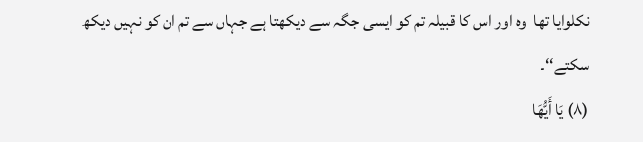نکلوایا تھا  وہ اور اس کا قبیلہ تم کو ایسی جگہ سے دیکھتا ہے جہاں سے تم ان کو نہیں دیکھ سکتے‘‘۔
(۸) يَا أَيُّهَا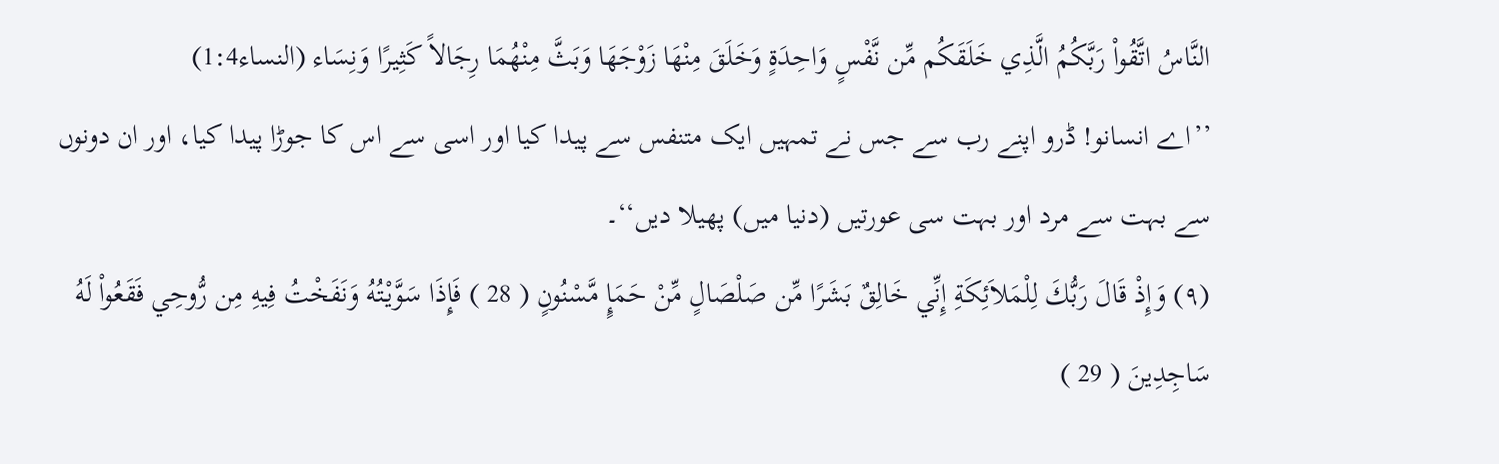النَّاسُ اتَّقُواْ رَبَّكُمُ الَّذِي خَلَقَكُم مِّن نَّفْسٍ وَاحِدَةٍ وَخَلَقَ مِنْهَا زَوْجَهَا وَبَثَّ مِنْهُمَا رِجَالاً كَثِيرًا وَنِسَاء (النساء1:4)
’’اے انسانو! ڈرو اپنے رب سے جس نے تمہیں ایک متنفس سے پیدا کیا اور اسی سے اس کا جوڑا پیدا کیا، اور ان دونوں سے بہت سے مرد اور بہت سی عورتیں (دنیا میں) پھیلا دیں‘‘۔
(۹) وَإِذْ قَالَ رَبُّكَ لِلْمَلاَئِكَةِ إِنِّي خَالِقٌ بَشَرًا مِّن صَلْصَالٍ مِّنْ حَمَإٍ مَّسْنُونٍ ( 28 ) فَإِذَا سَوَّيْتُهُ وَنَفَخْتُ فِيهِ مِن رُّوحِي فَقَعُواْ لَهُ سَاجِدِينَ ( 29 )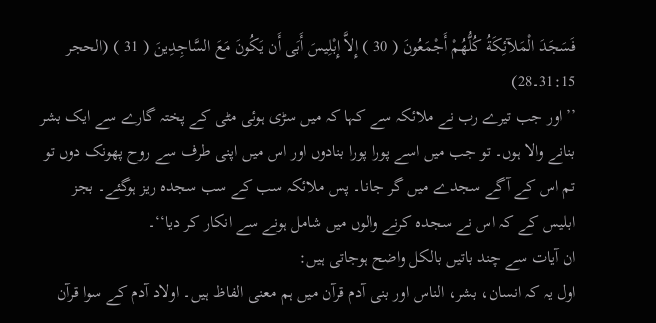فَسَجَدَ الْمَلآئِكَةُ كُلُّهُمْ أَجْمَعُونَ ( 30 ) إِلاَّ إِبْلِيسَ أَبَى أَن يَكُونَ مَعَ السَّاجِدِينَ ( 31 ) (الحجر  31:15۔28)
’’اور جب تیرے رب نے ملائکہ سے کہا کہ میں سڑی ہوئی مٹی کے پختہ گارے سے ایک بشر بنانے والا ہوں۔ تو جب میں اسے پورا پورا بنادوں اور اس میں اپنی طرف سے روح پھونک دوں تو تم اس کے آگے سجدے میں گر جانا۔ پس ملائکہ سب کے سب سجدہ ریز ہوگئے۔ بجز ابلیس کے کہ اس نے سجدہ کرنے والوں میں شامل ہونے سے انکار کر دیا‘‘۔
ان آیات سے چند باتیں بالکل واضح ہوجاتی ہیں:
اول یہ کہ انسان، بشر، الناس اور بنی آدم قرآن میں ہم معنی الفاظ ہیں۔ اولاد آدم کے سوا قرآن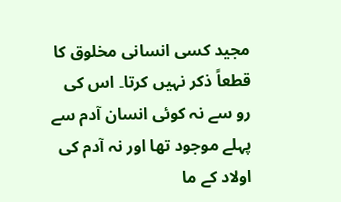مجید کسی انسانی مخلوق کا قطعاً ذکر نہیں کرتا۔ اس کی رو سے نہ کوئی انسان آدم سے پہلے موجود تھا اور نہ آدم کی اولاد کے ما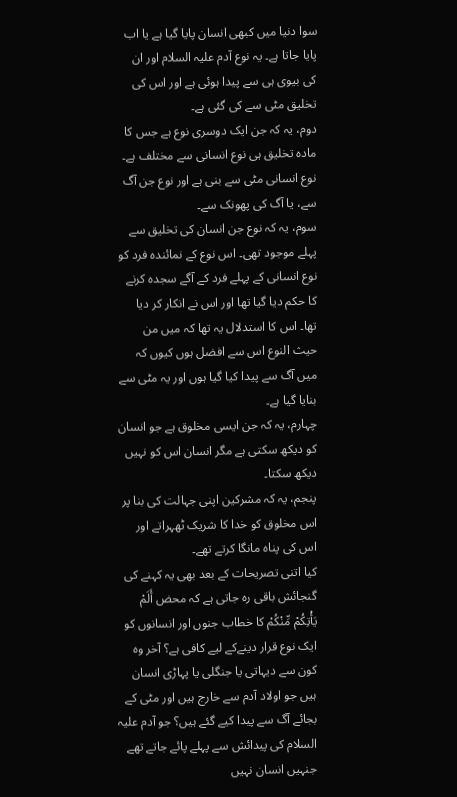سوا دنیا میں کبھی انسان پایا گیا ہے یا اب پایا جاتا ہے۔ یہ نوع آدم علیہ السلام اور ان کی بیوی ہی سے پیدا ہوئی ہے اور اس کی تخلیق مٹی سے کی گئی ہے۔
دوم، یہ کہ جن ایک دوسری نوع ہے جس کا مادہ تخلیق ہی نوع انسانی سے مختلف ہے۔ نوع انسانی مٹی سے بنی ہے اور نوع جن آگ سے، یا آگ کی پھونک سے۔
سوم، یہ کہ نوع جن انسان کی تخلیق سے پہلے موجود تھی۔ اس نوع کے نمائندہ فرد کو نوع انسانی کے پہلے فرد کے آگے سجدہ کرنے کا حکم دیا گیا تھا اور اس نے انکار کر دیا تھا۔ اس کا استدلال یہ تھا کہ میں من حیث النوع اس سے افضل ہوں کیوں کہ میں آگ سے پیدا کیا گیا ہوں اور یہ مٹی سے بنایا گیا ہے۔
چہارم، یہ کہ جن ایسی مخلوق ہے جو انسان کو دیکھ سکتی ہے مگر انسان اس کو نہیں دیکھ سکتا۔
پنجم، یہ کہ مشرکین اپنی جہالت کی بنا پر اس مخلوق کو خدا کا شریک ٹھہراتے اور اس کی پناہ مانگا کرتے تھے۔
کیا اتنی تصریحات کے بعد بھی یہ کہنے کی گنجائش باقی رہ جاتی ہے کہ محض أَلَمْ يَأْتِكُمْ مِّنْکُمْ کا خطاب جنوں اور انسانوں کو ایک نوع قرار دینےکے لیے کافی ہے؟ آخر وہ کون سے دیہاتی یا جنگلی یا پہاڑی انسان ہیں جو اولاد آدم سے خارج ہیں اور مٹی کے بجائے آگ سے پیدا کیے گئے ہیں؟ جو آدم علیہ السلام کی پیدائش سے پہلے پائے جاتے تھے جنہیں انسان نہیں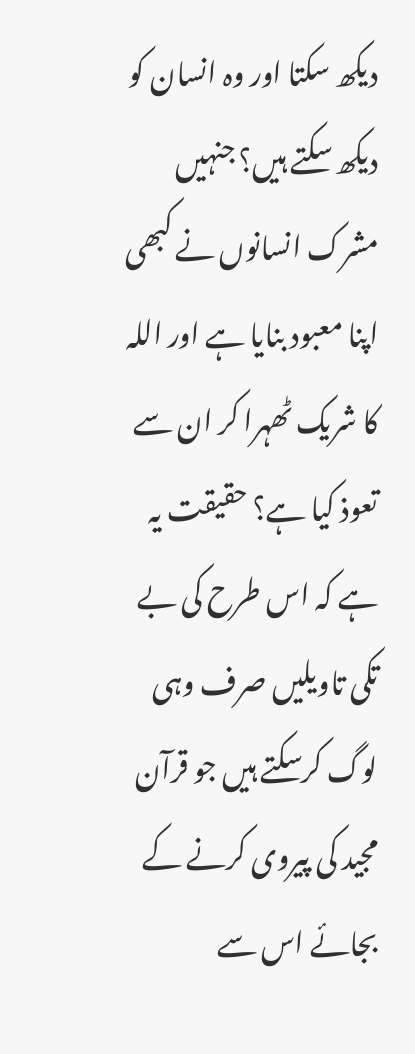دیکھ سکتا اور وہ انسان کو دیکھ سکتے ہیں؟ جنہیں مشرک انسانوں نے کبھی اپنا معبود بنایا ہے اور اللہ کا شریک ٹھہرا کر ان سے تعوذ کیا ہے؟ حقیقت یہ ہے کہ اس طرح کی بے تکی تاویلیں صرف وہی لوگ کرسکتے ہیں جو قرآن مجید کی پیروی کرنے کے بجائے اس سے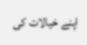اپنے خیالات کی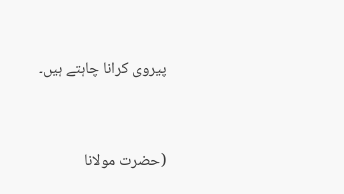پیروی کرانا چاہتے ہیں۔



(حضرت مولانا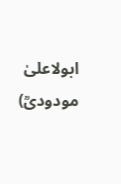ابولاعلیٰ مودودیؒ)